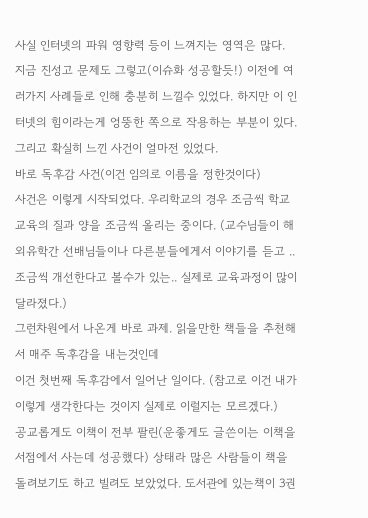사실 인터넷의 파워 영향력 등이 느껴지는 영역은 많다. 지금 진성고 문제도 그렇고(이슈화 성공할듯!) 이전에 여러가지 사례들로 인해 충분히 느낄수 있었다. 하지만 이 인터넷의 힘이라는게 엉뚱한 쪽으로 작용하는 부분이 있다. 그리고 확실히 느낀 사건이 얼마전 있었다.
바로 독후감 사건(이건 임의로 이름을 정한것이다)
사건은 이렇게 시작되었다. 우리학교의 경우 조금씩 학교교육의 질과 양을 조금씩 올리는 중이다. (교수님들이 해외유학간 선배님들이나 다른분들에게서 이야기를 듣고 .. 조금씩 개선한다고 볼수가 있는.. 실제로 교육과정이 많이 달라졌다.)
그런차원에서 나온게 바로 과제. 읽을만한 책들을 추천해서 매주 독후감을 내는것인데
이건 첫번째 독후감에서 일어난 일이다. (참고로 이건 내가 이렇게 생각한다는 것이지 실제로 이럴지는 모르겠다.)
공교롭게도 이책이 전부 팔린(운좋게도 글쓴이는 이책을 서점에서 사는데 성공했다) 상태라 많은 사람들이 책을 돌려보기도 하고 빌려도 보았었다. 도서관에 있는책이 3권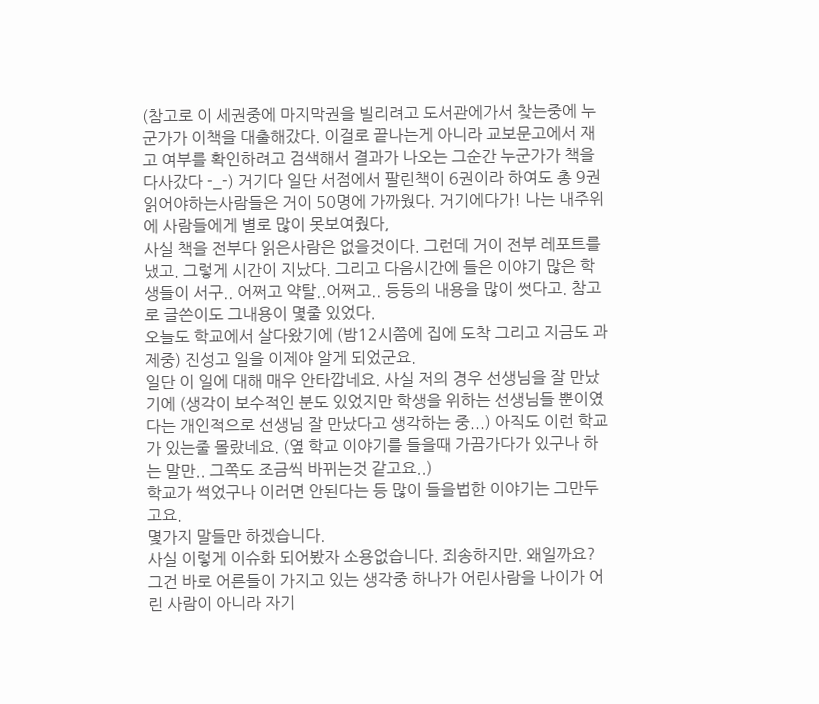(참고로 이 세권중에 마지막권을 빌리려고 도서관에가서 찾는중에 누군가가 이책을 대출해갔다. 이걸로 끝나는게 아니라 교보문고에서 재고 여부를 확인하려고 검색해서 결과가 나오는 그순간 누군가가 책을 다사갔다 -_-) 거기다 일단 서점에서 팔린책이 6권이라 하여도 총 9권 읽어야하는사람들은 거이 50명에 가까웠다. 거기에다가! 나는 내주위에 사람들에게 별로 많이 못보여줬다,
사실 책을 전부다 읽은사람은 없을것이다. 그런데 거이 전부 레포트를 냈고. 그렇게 시간이 지났다. 그리고 다음시간에 들은 이야기 많은 학생들이 서구.. 어쩌고 약탈..어쩌고.. 등등의 내용을 많이 썻다고. 참고로 글쓴이도 그내용이 몇줄 있었다.
오늘도 학교에서 살다왔기에 (밤12시쯤에 집에 도착 그리고 지금도 과제중) 진성고 일을 이제야 알게 되었군요.
일단 이 일에 대해 매우 안타깝네요. 사실 저의 경우 선생님을 잘 만났기에 (생각이 보수적인 분도 있었지만 학생을 위하는 선생님들 뿐이였다는 개인적으로 선생님 잘 만났다고 생각하는 중...) 아직도 이런 학교가 있는줄 몰랐네요. (옆 학교 이야기를 들을때 가끔가다가 있구나 하는 말만.. 그쪽도 조금씩 바뀌는것 같고요..)
학교가 썩었구나 이러면 안된다는 등 많이 들을법한 이야기는 그만두고요.
몇가지 말들만 하겠습니다.
사실 이렇게 이슈화 되어봤자 소용없습니다. 죄송하지만. 왜일까요? 그건 바로 어른들이 가지고 있는 생각중 하나가 어린사람을 나이가 어린 사람이 아니라 자기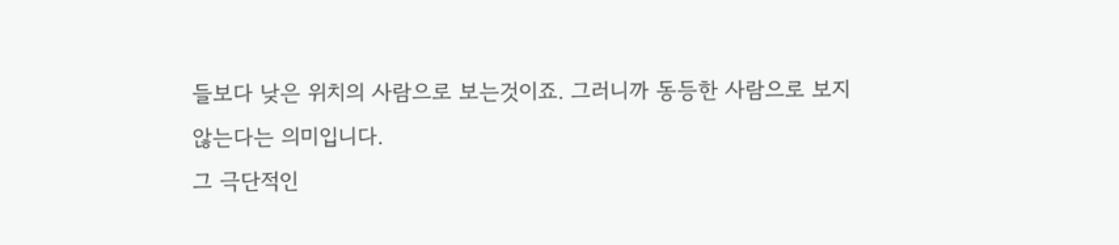들보다 낮은 위치의 사람으로 보는것이죠. 그러니까 동등한 사람으로 보지 않는다는 의미입니다.
그 극단적인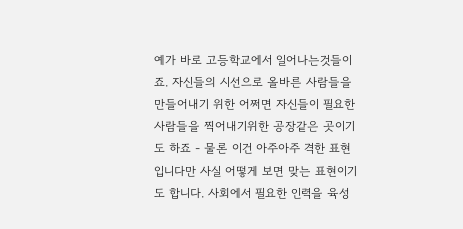예가 바로 고등학교에서 일어나는것들이죠. 자신들의 시선으로 올바른 사람들을 만들어내기 위한 어쩌면 자신들이 필요한 사람들을 찍어내기위한 공장같은 곳이기도 하죠 - 물론 이건 아주아주 격한 표현입니다만 사실 어떻게 보면 맞는 표현이기도 합니다. 사회에서 필요한 인력을 육성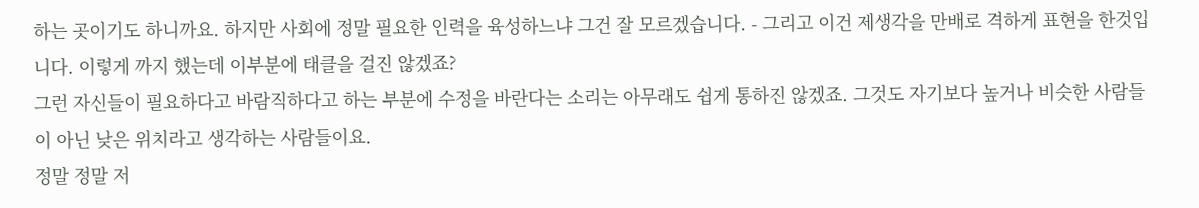하는 곳이기도 하니까요. 하지만 사회에 정말 필요한 인력을 육성하느냐 그건 잘 모르겠습니다. - 그리고 이건 제생각을 만배로 격하게 표현을 한것입니다. 이렇게 까지 했는데 이부분에 태클을 걸진 않겠죠?
그런 자신들이 필요하다고 바람직하다고 하는 부분에 수정을 바란다는 소리는 아무래도 쉽게 통하진 않겠죠. 그것도 자기보다 높거나 비슷한 사람들이 아닌 낮은 위치라고 생각하는 사람들이요.
정말 정말 저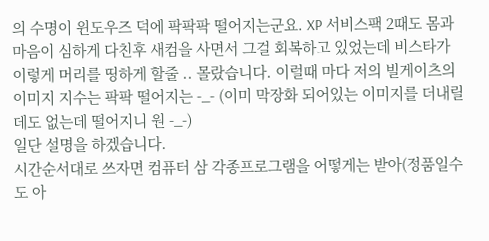의 수명이 윈도우즈 덕에 팍팍팍 떨어지는군요. XP 서비스팩 2때도 몸과 마음이 심하게 다친후 새컴을 사면서 그걸 회복하고 있었는데 비스타가 이렇게 머리를 띵하게 할줄 .. 몰랐습니다. 이럴때 마다 저의 빌게이츠의 이미지 지수는 팍팍 떨어지는 -_- (이미 막장화 되어있는 이미지를 더내릴 데도 없는데 떨어지니 원 -_-)
일단 설명을 하겠습니다.
시간순서대로 쓰자면 컴퓨터 삼 각종프로그램을 어떻게는 받아(정품일수도 아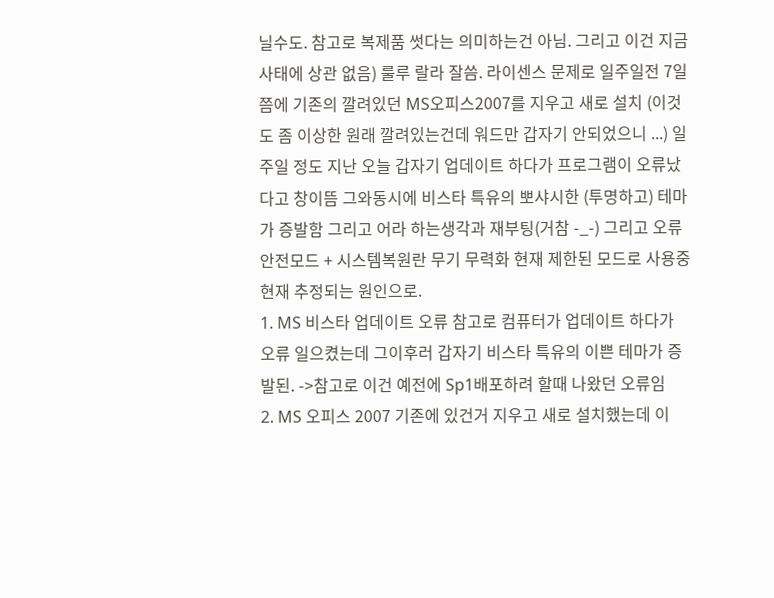닐수도. 참고로 복제품 썻다는 의미하는건 아님. 그리고 이건 지금사태에 상관 없음) 룰루 랄라 잘씀. 라이센스 문제로 일주일전 7일쯤에 기존의 깔려있던 MS오피스2007를 지우고 새로 설치 (이것도 좀 이상한 원래 깔려있는건데 워드만 갑자기 안되었으니 ...) 일주일 정도 지난 오늘 갑자기 업데이트 하다가 프로그램이 오류났다고 창이뜸 그와동시에 비스타 특유의 뽀샤시한 (투명하고) 테마가 증발함 그리고 어라 하는생각과 재부팅(거참 -_-) 그리고 오류 안전모드 + 시스템복원란 무기 무력화 현재 제한된 모드로 사용중
현재 추정되는 원인으로.
1. MS 비스타 업데이트 오류 참고로 컴퓨터가 업데이트 하다가 오류 일으켰는데 그이후러 갑자기 비스타 특유의 이쁜 테마가 증발된. ->참고로 이건 예전에 Sp1배포하려 할때 나왔던 오류임
2. MS 오피스 2007 기존에 있건거 지우고 새로 설치했는데 이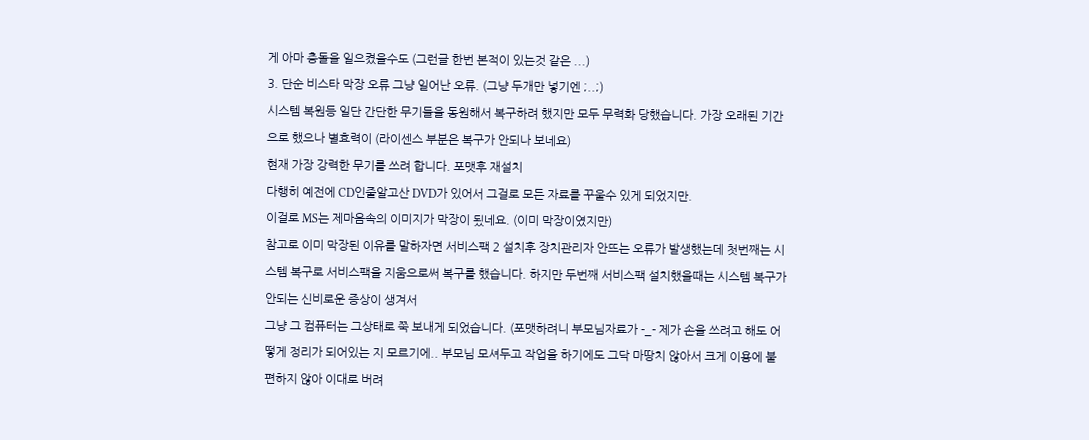게 아마 충돌을 일으켰을수도 (그런글 한번 본적이 있는것 같은 ...)
3. 단순 비스타 막장 오류 그냥 일어난 오류. (그냥 두개만 넣기엔 ;..;)
시스템 복원등 일단 간단한 무기들을 동원해서 복구하려 했지만 모두 무력화 당했습니다. 가장 오래된 기간으로 했으나 별효력이 (라이센스 부분은 복구가 안되나 보네요)
현재 가장 강력한 무기를 쓰려 합니다. 포맷후 재설치
다행히 예전에 CD인줄알고산 DVD가 있어서 그걸로 모든 자료를 꾸울수 있게 되었지만.
이걸로 MS는 제마음속의 이미지가 막장이 됬네요. (이미 막장이였지만)
참고로 이미 막장된 이유를 말하자면 서비스팩 2 설치후 장치관리자 안뜨는 오류가 발생했는데 첫번째는 시스템 복구로 서비스팩을 지움으로써 복구를 했습니다. 하지만 두번째 서비스팩 설치했을때는 시스템 복구가 안되는 신비로운 증상이 생겨서
그냥 그 컴퓨터는 그상태로 쭉 보내게 되었습니다. (포맷하려니 부모님자료가 -_- 제가 손을 쓰려고 해도 어떻게 정리가 되어있는 지 모르기에.. 부모님 모셔두고 작업을 하기에도 그닥 마땅치 않아서 크게 이용에 불편하지 않아 이대로 버려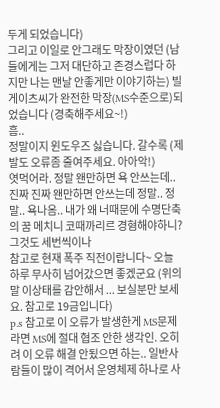두게 되었습니다)
그리고 이일로 안그래도 막장이였던 (남들에게는 그저 대단하고 존경스럽다 하지만 나는 맨날 안좋게만 이야기하는) 빌게이츠씨가 완전한 막장(MS수준으로)되었습니다 (경축해주세요~!)
흠..
정말이지 윈도우즈 싫습니다. 갈수록 (제발도 오류좀 줄여주세요. 아아악!)
엿먹어라. 정말 왠만하면 욕 안쓰는데.. 진짜 진짜 왠만하면 안쓰는데 정말.. 정말.. 욕나옴.. 내가 왜 너때문에 수명단축의 꿈 메치니 코때까리르 경혐해야하니? 그것도 세번씩이나
참고로 현재 폭주 직전이랍니다~ 오늘 하루 무사히 넘어갔으면 좋겠군요 (위의말 이상태를 감안해서 ... 보실분만 보세요. 참고로 19금입니다)
p.s 참고로 이 오류가 발생한게 MS문제라면 MS에 절대 협조 안한 생각인. 오히려 이 오류 해결 안됬으면 하는.. 일반사람들이 많이 격어서 운영체제 하나로 사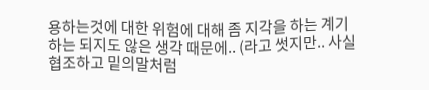용하는것에 대한 위험에 대해 좀 지각을 하는 계기 하는 되지도 않은 생각 때문에.. (라고 썻지만.. 사실 협조하고 밑의말처럼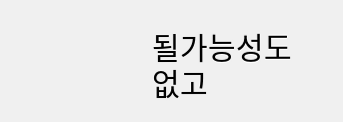될가능성도 없고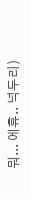뭐... 에휴.. 넉두리)